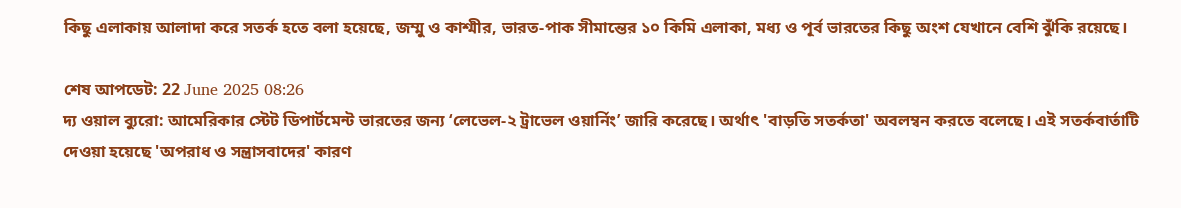কিছু এলাকায় আলাদা করে সতর্ক হতে বলা হয়েছে, জম্মু ও কাশ্মীর, ভারত-পাক সীমান্তের ১০ কিমি এলাকা, মধ্য ও পূর্ব ভারতের কিছু অংশ যেখানে বেশি ঝুঁকি রয়েছে।

শেষ আপডেট: 22 June 2025 08:26
দ্য ওয়াল ব্যুরো: আমেরিকার স্টেট ডিপার্টমেন্ট ভারতের জন্য ‘লেভেল-২ ট্রাভেল ওয়ার্নিং’ জারি করেছে। অর্থাৎ 'বাড়তি সতর্কতা' অবলম্বন করতে বলেছে। এই সতর্কবার্তাটি দেওয়া হয়েছে 'অপরাধ ও সন্ত্রাসবাদের' কারণ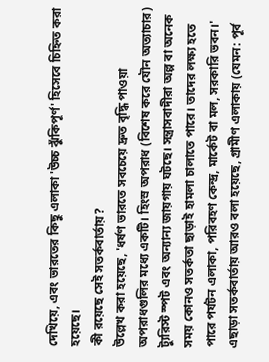দেখিয়ে, এবং ভারতের কিছু এলাকা 'উচ্চ ঝুঁকিপূর্ণ' হিসেবে চিহ্নিত করা হয়েছে।
কী রয়েছে সেই সতর্কবার্তায়?
উল্লেখ করা হয়েছে, 'ধর্ষণ ভারতে সবচেয়ে দ্রুত বৃদ্ধি পাওয়া অপরাধগুলির মধ্যে একটি। হিংস্র অপরাধ (বিশেষ করে যৌন অত্যাচার) ট্যুরিস্ট স্পট এবং অন্যান্য জায়গায় ঘটছে। সন্ত্রাসবাদীরা অল্প বা অনেক সময় কোনও সতর্কতা ছাড়াই হামলা চালাতে পারে। তাদের লক্ষ্য হতে পারে পর্যটন এলাকা, পরিবহণ কেন্দ্র, মার্কেট বা মল, সরকারি ভবন।'
এছাড়া সতর্কবার্তায় আরও বলা হয়েছে, গ্রামীণ এলাকায় (যেমন: পূর্ব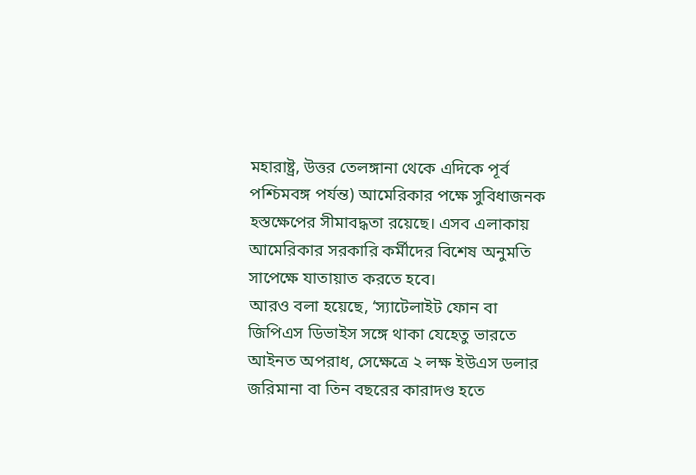মহারাষ্ট্র, উত্তর তেলঙ্গানা থেকে এদিকে পূর্ব পশ্চিমবঙ্গ পর্যন্ত) আমেরিকার পক্ষে সুবিধাজনক হস্তক্ষেপের সীমাবদ্ধতা রয়েছে। এসব এলাকায় আমেরিকার সরকারি কর্মীদের বিশেষ অনুমতি সাপেক্ষে যাতায়াত করতে হবে।
আরও বলা হয়েছে, ‘স্যাটেলাইট ফোন বা জিপিএস ডিভাইস সঙ্গে থাকা যেহেতু ভারতে আইনত অপরাধ, সেক্ষেত্রে ২ লক্ষ ইউএস ডলার জরিমানা বা তিন বছরের কারাদণ্ড হতে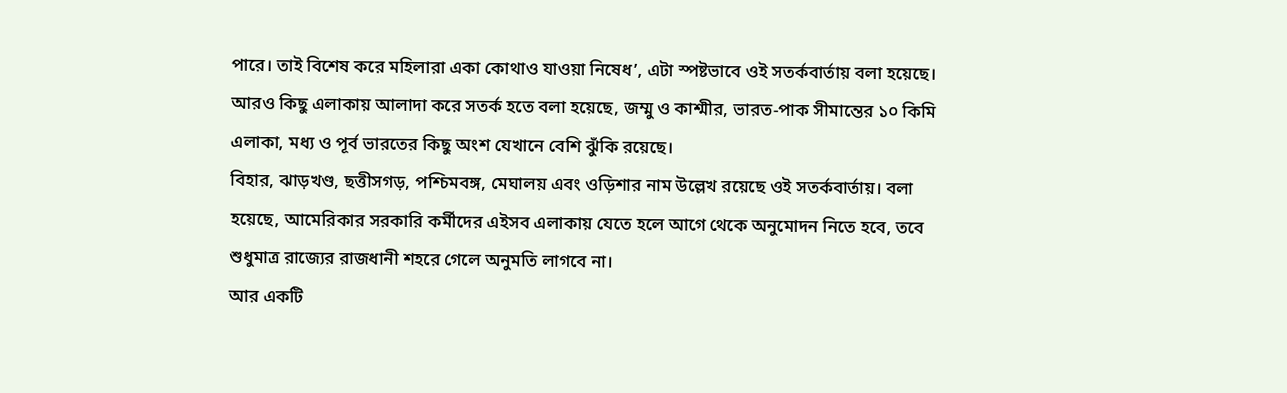পারে। তাই বিশেষ করে মহিলারা একা কোথাও যাওয়া নিষেধ’, এটা স্পষ্টভাবে ওই সতর্কবার্তায় বলা হয়েছে।
আরও কিছু এলাকায় আলাদা করে সতর্ক হতে বলা হয়েছে, জম্মু ও কাশ্মীর, ভারত-পাক সীমান্তের ১০ কিমি এলাকা, মধ্য ও পূর্ব ভারতের কিছু অংশ যেখানে বেশি ঝুঁকি রয়েছে।
বিহার, ঝাড়খণ্ড, ছত্তীসগড়, পশ্চিমবঙ্গ, মেঘালয় এবং ওড়িশার নাম উল্লেখ রয়েছে ওই সতর্কবার্তায়। বলা হয়েছে, আমেরিকার সরকারি কর্মীদের এইসব এলাকায় যেতে হলে আগে থেকে অনুমোদন নিতে হবে, তবে শুধুমাত্র রাজ্যের রাজধানী শহরে গেলে অনুমতি লাগবে না।
আর একটি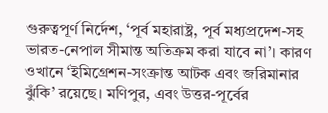গুরুত্বপূর্ণ নির্দেশ, ‘পূর্ব মহারাষ্ট্র, পূর্ব মধ্যপ্রদেশ-সহ ভারত-নেপাল সীমান্ত অতিক্রম করা যাবে না’। কারণ ওখানে ‘ইমিগ্রেশন-সংক্রান্ত আটক এবং জরিমানার ঝুঁকি’ রয়েছে। মণিপুর, এবং উত্তর-পূর্বের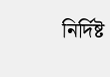নির্দিষ্ট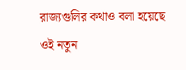রাজ্যগুলির কথাও বলা হয়েছে ওই নতুন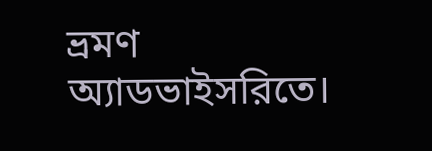ভ্রমণ অ্যাডভাইসরিতে।